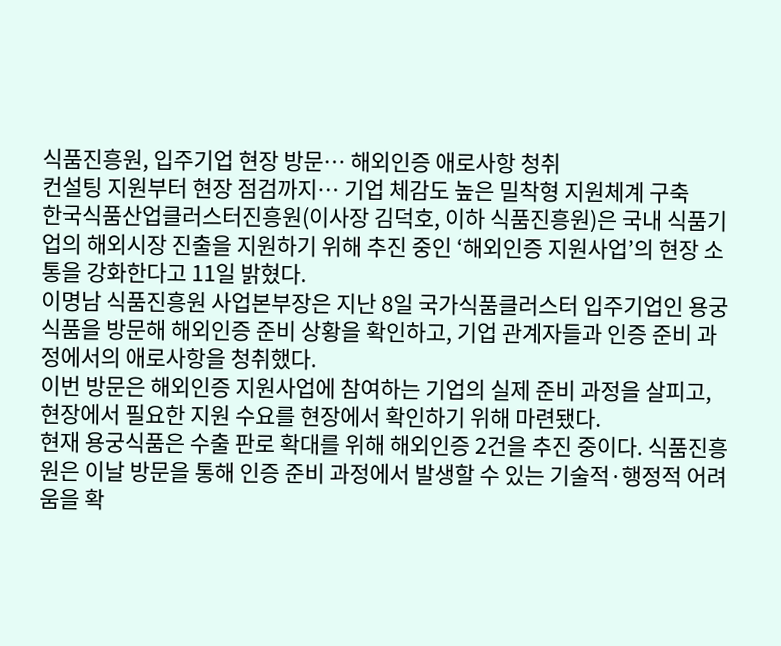식품진흥원, 입주기업 현장 방문… 해외인증 애로사항 청취
컨설팅 지원부터 현장 점검까지… 기업 체감도 높은 밀착형 지원체계 구축
한국식품산업클러스터진흥원(이사장 김덕호, 이하 식품진흥원)은 국내 식품기업의 해외시장 진출을 지원하기 위해 추진 중인 ‘해외인증 지원사업’의 현장 소통을 강화한다고 11일 밝혔다.
이명남 식품진흥원 사업본부장은 지난 8일 국가식품클러스터 입주기업인 용궁식품을 방문해 해외인증 준비 상황을 확인하고, 기업 관계자들과 인증 준비 과정에서의 애로사항을 청취했다.
이번 방문은 해외인증 지원사업에 참여하는 기업의 실제 준비 과정을 살피고, 현장에서 필요한 지원 수요를 현장에서 확인하기 위해 마련됐다.
현재 용궁식품은 수출 판로 확대를 위해 해외인증 2건을 추진 중이다. 식품진흥원은 이날 방문을 통해 인증 준비 과정에서 발생할 수 있는 기술적·행정적 어려움을 확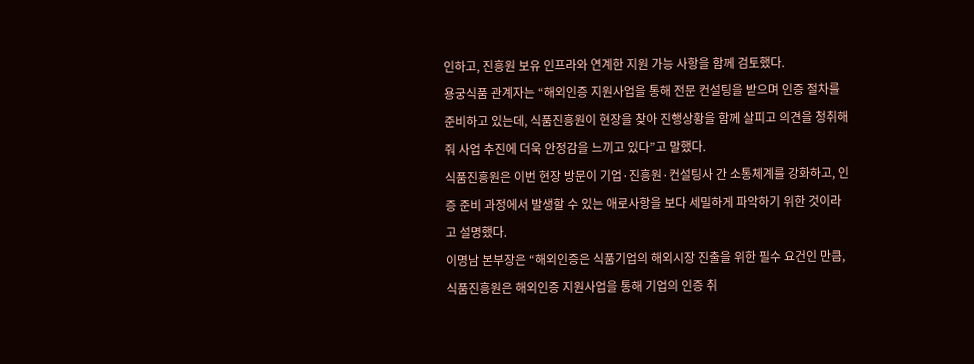인하고, 진흥원 보유 인프라와 연계한 지원 가능 사항을 함께 검토했다.
용궁식품 관계자는 “해외인증 지원사업을 통해 전문 컨설팅을 받으며 인증 절차를 준비하고 있는데, 식품진흥원이 현장을 찾아 진행상황을 함께 살피고 의견을 청취해줘 사업 추진에 더욱 안정감을 느끼고 있다”고 말했다.
식품진흥원은 이번 현장 방문이 기업·진흥원·컨설팅사 간 소통체계를 강화하고, 인증 준비 과정에서 발생할 수 있는 애로사항을 보다 세밀하게 파악하기 위한 것이라고 설명했다.
이명남 본부장은 “해외인증은 식품기업의 해외시장 진출을 위한 필수 요건인 만큼, 식품진흥원은 해외인증 지원사업을 통해 기업의 인증 취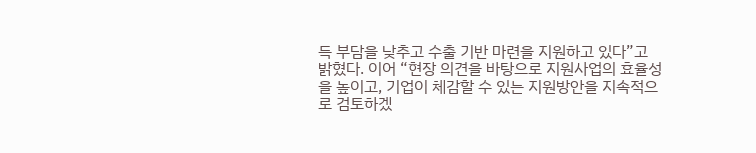득 부담을 낮추고 수출 기반 마련을 지원하고 있다”고 밝혔다. 이어 “현장 의견을 바탕으로 지원사업의 효율성을 높이고, 기업이 체감할 수 있는 지원방안을 지속적으로 검토하겠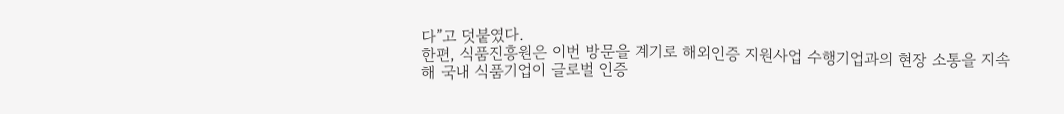다”고 덧붙였다.
한편, 식품진흥원은 이번 방문을 계기로 해외인증 지원사업 수행기업과의 현장 소통을 지속해 국내 식품기업이 글로벌 인증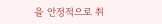을 안정적으로 취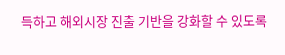득하고 해외시장 진출 기반을 강화할 수 있도록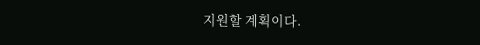지원할 계획이다.